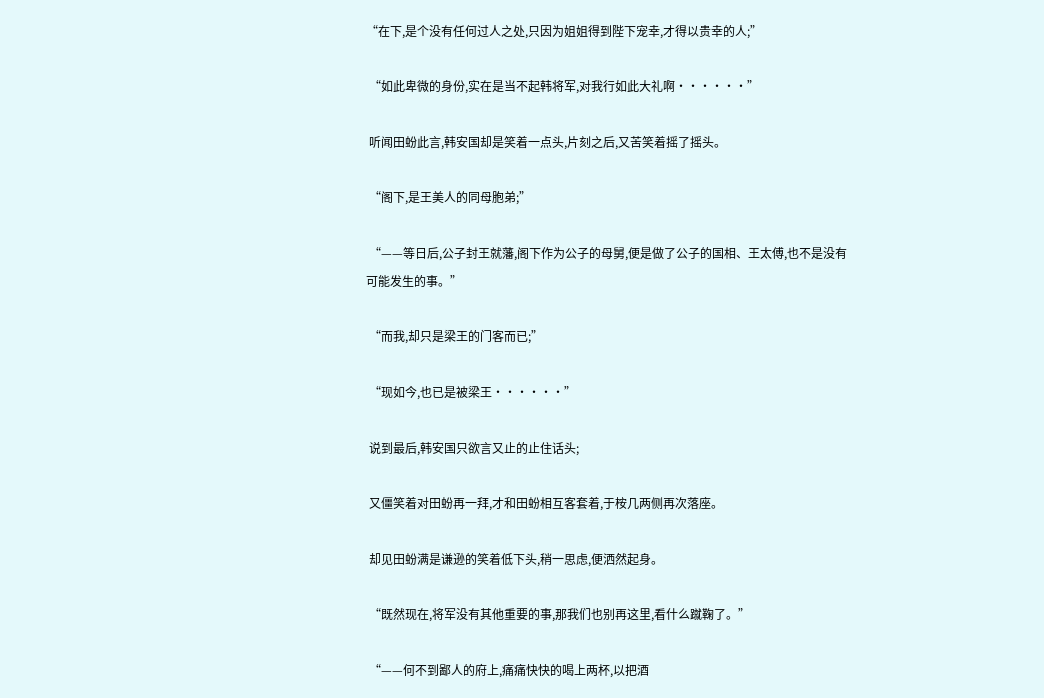“在下,是个没有任何过人之处,只因为姐姐得到陛下宠幸,才得以贵幸的人;”

 “如此卑微的身份,实在是当不起韩将军,对我行如此大礼啊······”

 听闻田蚡此言,韩安国却是笑着一点头,片刻之后,又苦笑着摇了摇头。

 “阁下,是王美人的同母胞弟;”

 “——等日后,公子封王就藩,阁下作为公子的母舅,便是做了公子的国相、王太傅,也不是没有可能发生的事。”

 “而我,却只是梁王的门客而已;”

 “现如今,也已是被梁王······”

 说到最后,韩安国只欲言又止的止住话头;

 又僵笑着对田蚡再一拜,才和田蚡相互客套着,于桉几两侧再次落座。

 却见田蚡满是谦逊的笑着低下头,稍一思虑,便洒然起身。

 “既然现在,将军没有其他重要的事,那我们也别再这里,看什么蹴鞠了。”

 “——何不到鄙人的府上,痛痛快快的喝上两杯,以把酒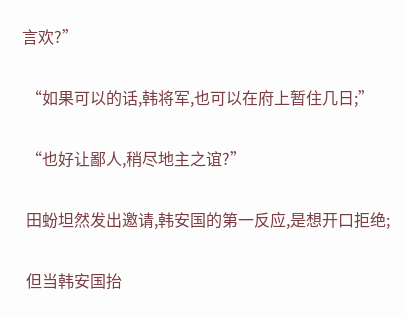言欢?”

 “如果可以的话,韩将军,也可以在府上暂住几日;”

 “也好让鄙人,稍尽地主之谊?”

 田蚡坦然发出邀请,韩安国的第一反应,是想开口拒绝;

 但当韩安国抬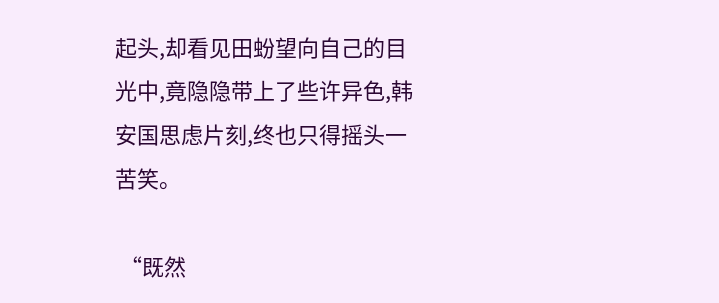起头,却看见田蚡望向自己的目光中,竟隐隐带上了些许异色,韩安国思虑片刻,终也只得摇头一苦笑。

 “既然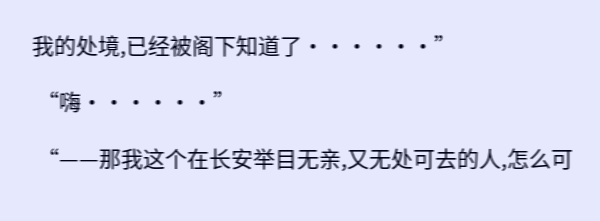我的处境,已经被阁下知道了······”

 “嗨······”

 “——那我这个在长安举目无亲,又无处可去的人,怎么可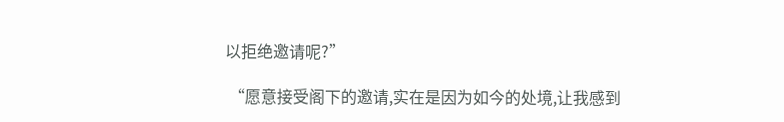以拒绝邀请呢?”

 “愿意接受阁下的邀请,实在是因为如今的处境,让我感到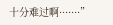十分难过啊·······”